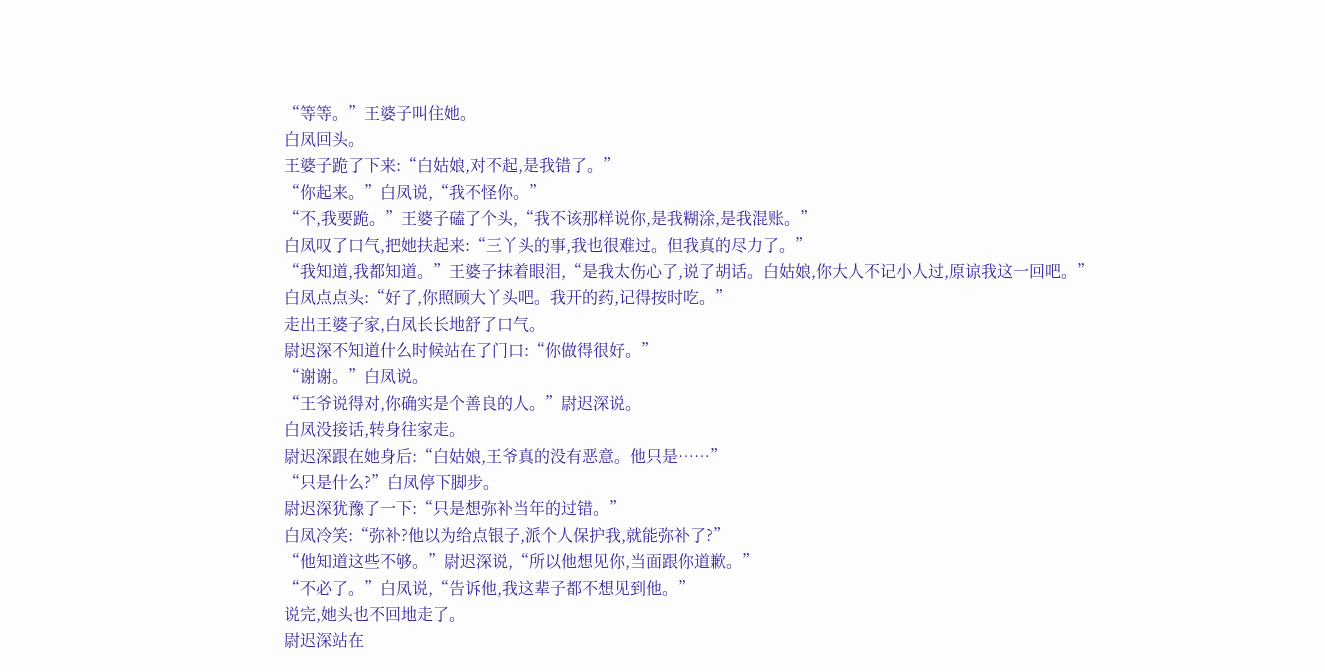“等等。”王婆子叫住她。
白凤回头。
王婆子跪了下来:“白姑娘,对不起,是我错了。”
“你起来。”白凤说,“我不怪你。”
“不,我要跪。”王婆子磕了个头,“我不该那样说你,是我糊涂,是我混账。”
白凤叹了口气,把她扶起来:“三丫头的事,我也很难过。但我真的尽力了。”
“我知道,我都知道。”王婆子抹着眼泪,“是我太伤心了,说了胡话。白姑娘,你大人不记小人过,原谅我这一回吧。”
白凤点点头:“好了,你照顾大丫头吧。我开的药,记得按时吃。”
走出王婆子家,白凤长长地舒了口气。
尉迟深不知道什么时候站在了门口:“你做得很好。”
“谢谢。”白凤说。
“王爷说得对,你确实是个善良的人。”尉迟深说。
白凤没接话,转身往家走。
尉迟深跟在她身后:“白姑娘,王爷真的没有恶意。他只是……”
“只是什么?”白凤停下脚步。
尉迟深犹豫了一下:“只是想弥补当年的过错。”
白凤冷笑:“弥补?他以为给点银子,派个人保护我,就能弥补了?”
“他知道这些不够。”尉迟深说,“所以他想见你,当面跟你道歉。”
“不必了。”白凤说,“告诉他,我这辈子都不想见到他。”
说完,她头也不回地走了。
尉迟深站在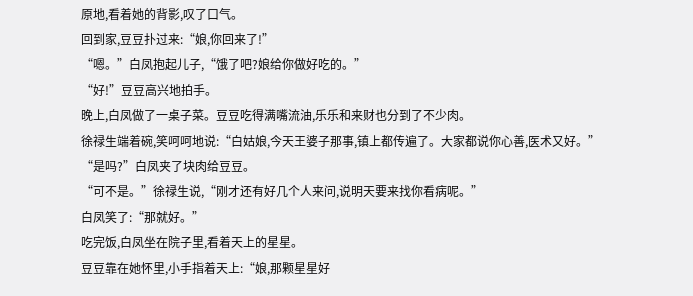原地,看着她的背影,叹了口气。
回到家,豆豆扑过来:“娘,你回来了!”
“嗯。”白凤抱起儿子,“饿了吧?娘给你做好吃的。”
“好!”豆豆高兴地拍手。
晚上,白凤做了一桌子菜。豆豆吃得满嘴流油,乐乐和来财也分到了不少肉。
徐禄生端着碗,笑呵呵地说:“白姑娘,今天王婆子那事,镇上都传遍了。大家都说你心善,医术又好。”
“是吗?”白凤夹了块肉给豆豆。
“可不是。”徐禄生说,“刚才还有好几个人来问,说明天要来找你看病呢。”
白凤笑了:“那就好。”
吃完饭,白凤坐在院子里,看着天上的星星。
豆豆靠在她怀里,小手指着天上:“娘,那颗星星好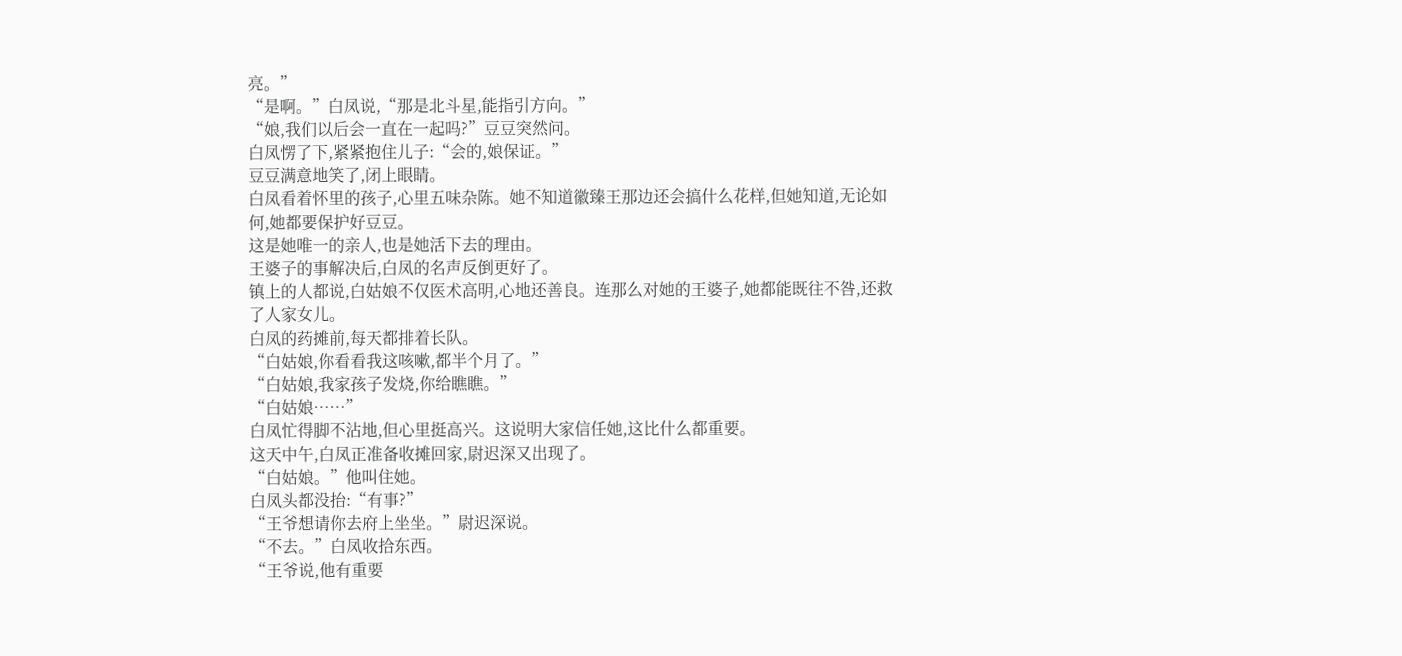亮。”
“是啊。”白凤说,“那是北斗星,能指引方向。”
“娘,我们以后会一直在一起吗?”豆豆突然问。
白凤愣了下,紧紧抱住儿子:“会的,娘保证。”
豆豆满意地笑了,闭上眼睛。
白凤看着怀里的孩子,心里五味杂陈。她不知道徽臻王那边还会搞什么花样,但她知道,无论如何,她都要保护好豆豆。
这是她唯一的亲人,也是她活下去的理由。
王婆子的事解决后,白凤的名声反倒更好了。
镇上的人都说,白姑娘不仅医术高明,心地还善良。连那么对她的王婆子,她都能既往不咎,还救了人家女儿。
白凤的药摊前,每天都排着长队。
“白姑娘,你看看我这咳嗽,都半个月了。”
“白姑娘,我家孩子发烧,你给瞧瞧。”
“白姑娘……”
白凤忙得脚不沾地,但心里挺高兴。这说明大家信任她,这比什么都重要。
这天中午,白凤正准备收摊回家,尉迟深又出现了。
“白姑娘。”他叫住她。
白凤头都没抬:“有事?”
“王爷想请你去府上坐坐。”尉迟深说。
“不去。”白凤收拾东西。
“王爷说,他有重要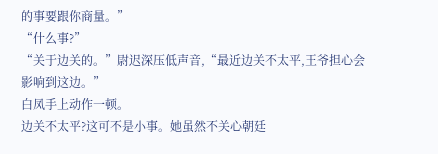的事要跟你商量。”
“什么事?”
“关于边关的。”尉迟深压低声音,“最近边关不太平,王爷担心会影响到这边。”
白凤手上动作一顿。
边关不太平?这可不是小事。她虽然不关心朝廷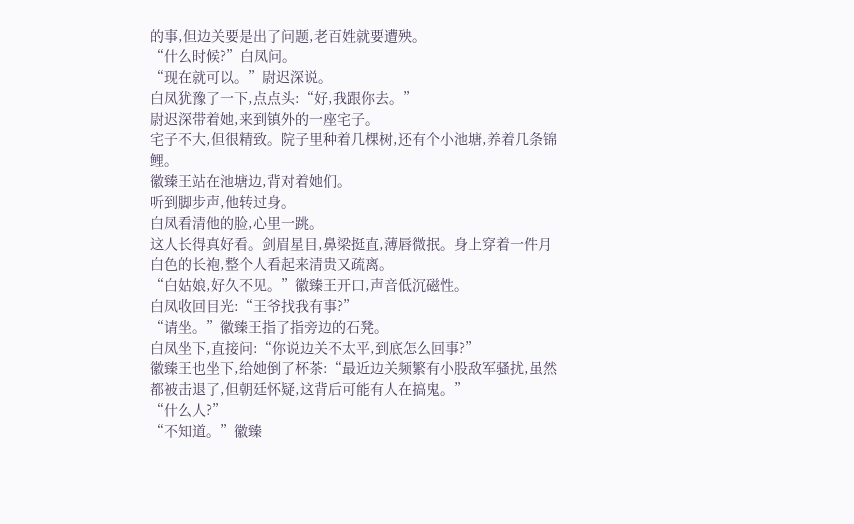的事,但边关要是出了问题,老百姓就要遭殃。
“什么时候?”白凤问。
“现在就可以。”尉迟深说。
白凤犹豫了一下,点点头:“好,我跟你去。”
尉迟深带着她,来到镇外的一座宅子。
宅子不大,但很精致。院子里种着几棵树,还有个小池塘,养着几条锦鲤。
徽臻王站在池塘边,背对着她们。
听到脚步声,他转过身。
白凤看清他的脸,心里一跳。
这人长得真好看。剑眉星目,鼻梁挺直,薄唇微抿。身上穿着一件月白色的长袍,整个人看起来清贵又疏离。
“白姑娘,好久不见。”徽臻王开口,声音低沉磁性。
白凤收回目光:“王爷找我有事?”
“请坐。”徽臻王指了指旁边的石凳。
白凤坐下,直接问:“你说边关不太平,到底怎么回事?”
徽臻王也坐下,给她倒了杯茶:“最近边关频繁有小股敌军骚扰,虽然都被击退了,但朝廷怀疑,这背后可能有人在搞鬼。”
“什么人?”
“不知道。”徽臻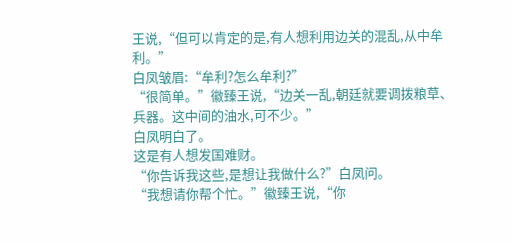王说,“但可以肯定的是,有人想利用边关的混乱,从中牟利。”
白凤皱眉:“牟利?怎么牟利?”
“很简单。”徽臻王说,“边关一乱,朝廷就要调拨粮草、兵器。这中间的油水,可不少。”
白凤明白了。
这是有人想发国难财。
“你告诉我这些,是想让我做什么?”白凤问。
“我想请你帮个忙。”徽臻王说,“你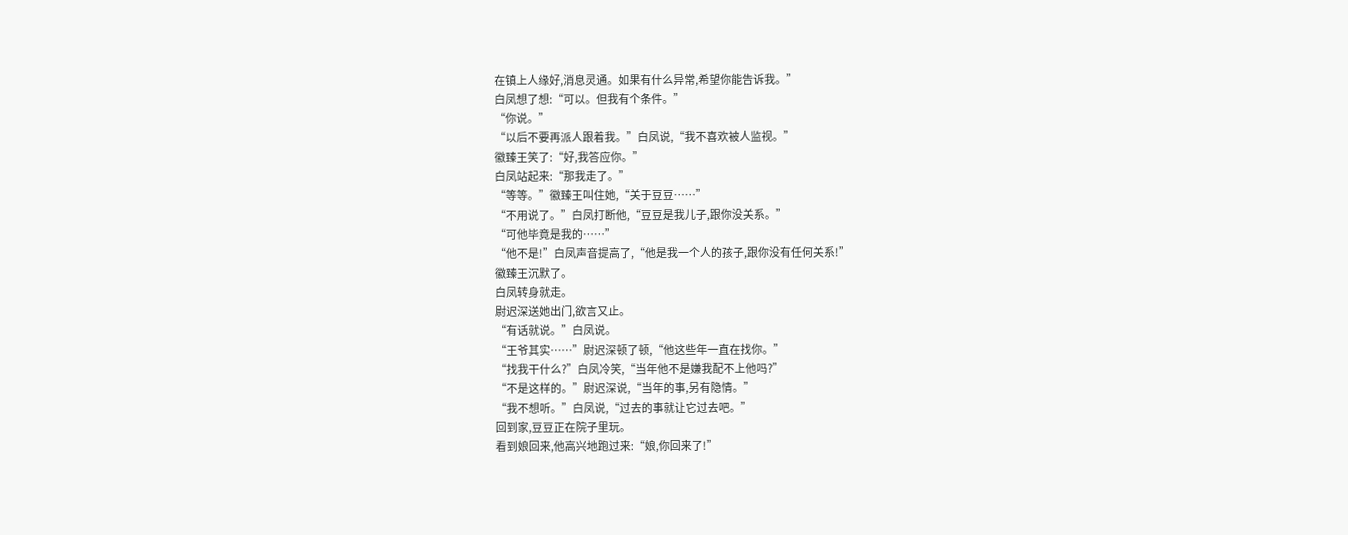在镇上人缘好,消息灵通。如果有什么异常,希望你能告诉我。”
白凤想了想:“可以。但我有个条件。”
“你说。”
“以后不要再派人跟着我。”白凤说,“我不喜欢被人监视。”
徽臻王笑了:“好,我答应你。”
白凤站起来:“那我走了。”
“等等。”徽臻王叫住她,“关于豆豆……”
“不用说了。”白凤打断他,“豆豆是我儿子,跟你没关系。”
“可他毕竟是我的……”
“他不是!”白凤声音提高了,“他是我一个人的孩子,跟你没有任何关系!”
徽臻王沉默了。
白凤转身就走。
尉迟深送她出门,欲言又止。
“有话就说。”白凤说。
“王爷其实……”尉迟深顿了顿,“他这些年一直在找你。”
“找我干什么?”白凤冷笑,“当年他不是嫌我配不上他吗?”
“不是这样的。”尉迟深说,“当年的事,另有隐情。”
“我不想听。”白凤说,“过去的事就让它过去吧。”
回到家,豆豆正在院子里玩。
看到娘回来,他高兴地跑过来:“娘,你回来了!”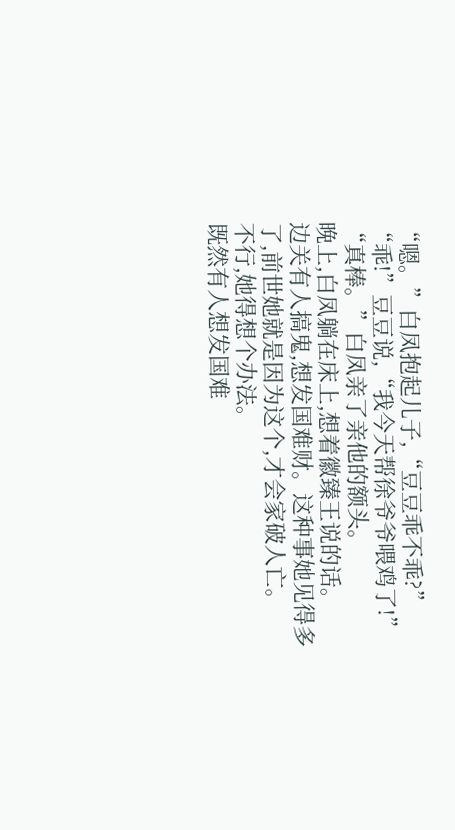“嗯。”白凤抱起儿子,“豆豆乖不乖?”
“乖!”豆豆说,“我今天帮徐爷爷喂鸡了!”
“真棒。”白凤亲了亲他的额头。
晚上,白凤躺在床上,想着徽臻王说的话。
边关有人搞鬼,想发国难财。这种事她见得多了,前世她就是因为这个,才会家破人亡。
不行,她得想个办法。
既然有人想发国难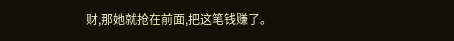财,那她就抢在前面,把这笔钱赚了。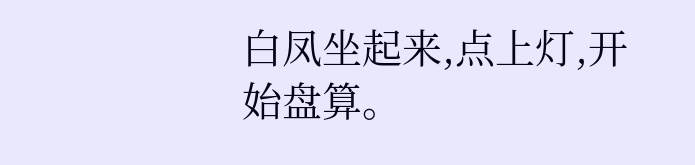白凤坐起来,点上灯,开始盘算。